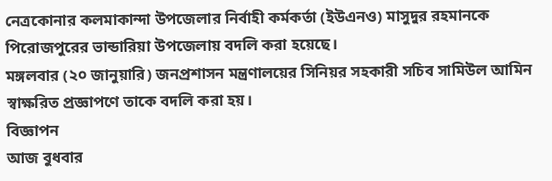নেত্রকোনার কলমাকান্দা উপজেলার নির্বাহী কর্মকর্তা (ইউএনও) মাসুদুর রহমানকে পিরোজপুরের ভান্ডারিয়া উপজেলায় বদলি করা হয়েছে।
মঙ্গলবার (২০ জানুয়ারি) জনপ্রশাসন মন্ত্রণালয়ের সিনিয়র সহকারী সচিব সামিউল আমিন স্বাক্ষরিত প্রজ্ঞাপণে তাকে বদলি করা হয়।
বিজ্ঞাপন
আজ বুধবার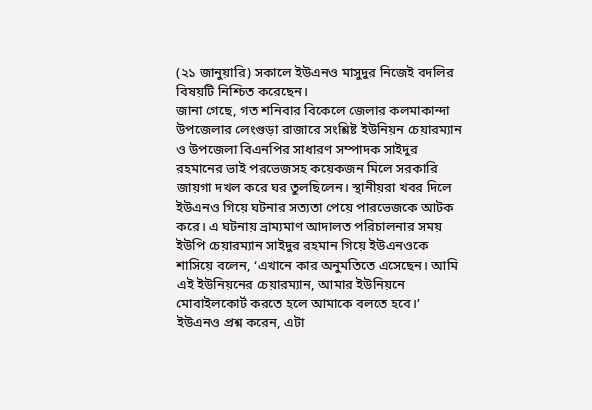(২১ জানুয়ারি) সকালে ইউএনও মাসুদুর নিজেই বদলির বিষয়টি নিশ্চিত করেছেন।
জানা গেছে, গত শনিবার বিকেলে জেলার কলমাকান্দা উপজেলার লেংগুড়া রাজারে সংশ্লিষ্ট ইউনিয়ন চেয়ারম্যান ও উপজেলা বিএনপির সাধারণ সম্পাদক সাইদুর রহমানের ভাই পরভেজসহ কয়েকজন মিলে সরকারি জায়গা দখল করে ঘর তুলছিলেন। স্থানীয়রা খবর দিলে ইউএনও গিয়ে ঘটনার সত্যতা পেয়ে পারভেজকে আটক করে। এ ঘটনায় ভ্রাম্যমাণ আদালত পরিচালনার সময় ইউপি চেয়ারম্যান সাইদুর রহমান গিয়ে ইউএনওকে শাসিয়ে বলেন, ‘এখানে কার অনুমতিতে এসেছেন। আমি এই ইউনিয়নের চেয়ারম্যান, আমার ইউনিয়নে মোবাইলকোর্ট করতে হলে আমাকে বলতে হবে।’
ইউএনও প্রশ্ন করেন, এটা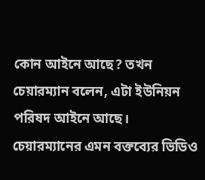কোন আইনে আছে? তখন চেয়ারম্যান বলেন, এটা ইউনিয়ন পরিষদ আইনে আছে।
চেয়ারম্যানের এমন বক্তব্যের ভিডিও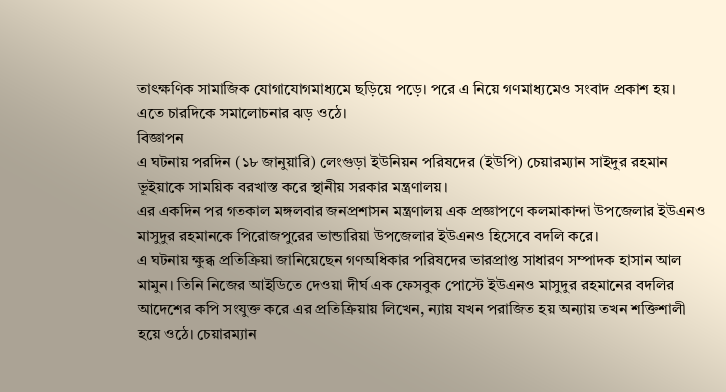তাৎক্ষণিক সামাজিক যোগাযোগমাধ্যমে ছড়িয়ে পড়ে। পরে এ নিয়ে গণমাধ্যমেও সংবাদ প্রকাশ হয়। এতে চারদিকে সমালোচনার ঝড় ওঠে।
বিজ্ঞাপন
এ ঘটনায় পরদিন (১৮ জানুয়ারি) লেংগুড়া ইউনিয়ন পরিষদের (ইউপি) চেয়ারম্যান সাইদুর রহমান ভূইয়াকে সাময়িক বরখাস্ত করে স্থানীয় সরকার মন্ত্রণালয়।
এর একদিন পর গতকাল মঙ্গলবার জনপ্রশাসন মন্ত্রণালয় এক প্রজ্ঞাপণে কলমাকান্দা উপজেলার ইউএনও মাসুদুর রহমানকে পিরোজপুরের ভান্ডারিয়া উপজেলার ইউএনও হিসেবে বদলি করে।
এ ঘটনায় ক্ষুব্ধ প্রতিক্রিয়া জানিয়েছেন গণঅধিকার পরিষদের ভারপ্রাপ্ত সাধারণ সম্পাদক হাসান আল মামুন। তিনি নিজের আইডিতে দেওয়া দীর্ঘ এক ফেসবুক পোস্টে ইউএনও মাসুদুর রহমানের বদলির আদেশের কপি সংযুক্ত করে এর প্রতিক্রিয়ায় লিখেন, ন্যায় যখন পরাজিত হয় অন্যায় তখন শক্তিশালী হয়ে ওঠে। চেয়ারম্যান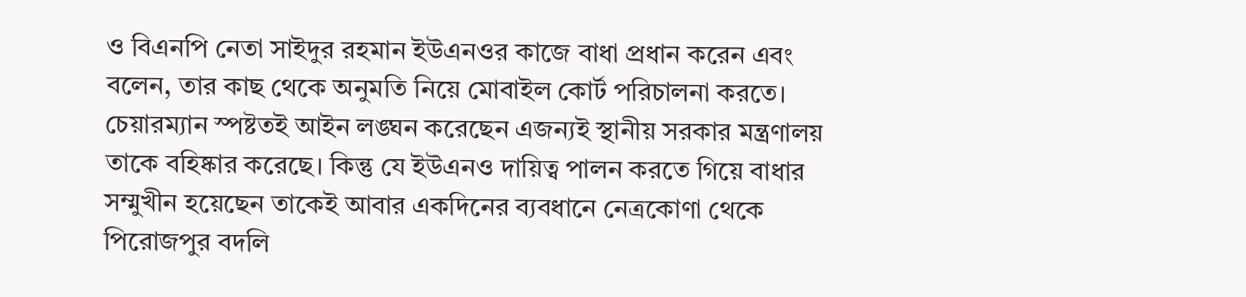ও বিএনপি নেতা সাইদুর রহমান ইউএনওর কাজে বাধা প্রধান করেন এবং বলেন, তার কাছ থেকে অনুমতি নিয়ে মোবাইল কোর্ট পরিচালনা করতে। চেয়ারম্যান স্পষ্টতই আইন লঙ্ঘন করেছেন এজন্যই স্থানীয় সরকার মন্ত্রণালয় তাকে বহিষ্কার করেছে। কিন্তু যে ইউএনও দায়িত্ব পালন করতে গিয়ে বাধার সম্মুখীন হয়েছেন তাকেই আবার একদিনের ব্যবধানে নেত্রকোণা থেকে পিরোজপুর বদলি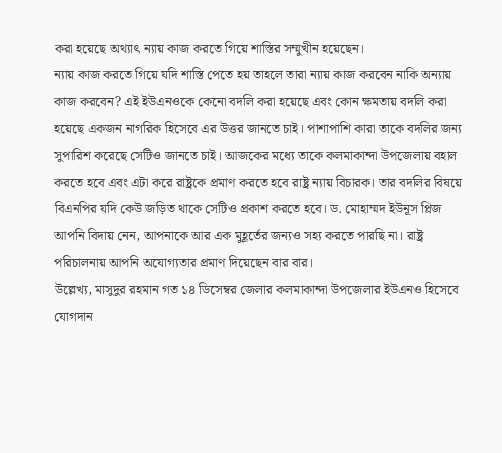করা হয়েছে অথ্যাৎ ন্যায় কাজ করতে গিয়ে শাস্তির সম্মুখীন হয়েছেন।
ন্যায় কাজ করতে গিয়ে যদি শাস্তি পেতে হয় তাহলে তারা ন্যায় কাজ করবেন নাকি অন্যায় কাজ করবেন? এই ইউএনওকে কেনো বদলি করা হয়েছে এবং কোন ক্ষমতায় বদলি করা হয়েছে একজন নাগরিক হিসেবে এর উত্তর জানতে চাই। পাশাপাশি কারা তাকে বদলির জন্য সুপারিশ করেছে সেটিও জানতে চাই। আজকের মধ্যে তাকে কলমাকান্দা উপজেলায় বহাল করতে হবে এবং এটা করে রাষ্ট্রকে প্রমাণ করতে হবে রাষ্ট্র ন্যায় বিচারক। তার বদলির বিষয়ে বিএনপির যদি কেউ জড়িত থাকে সেটিও প্রকাশ করতে হবে। ড. মোহাম্মদ ইউনূস প্লিজ আপনি বিদায় নেন, আপনাকে আর এক মুহূর্তের জন্যও সহ্য করতে পারছি না। রাষ্ট্র পরিচালনায় আপনি অযোগ্যতার প্রমাণ দিয়েছেন বার বার।
উল্লেখ্য, মাসুদুর রহমান গত ১৪ ডিসেম্বর জেলার কলমাকান্দা উপজেলার ইউএনও হিসেবে যোগদান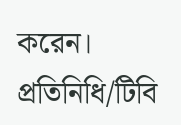করেন।
প্রতিনিধি/টিবি